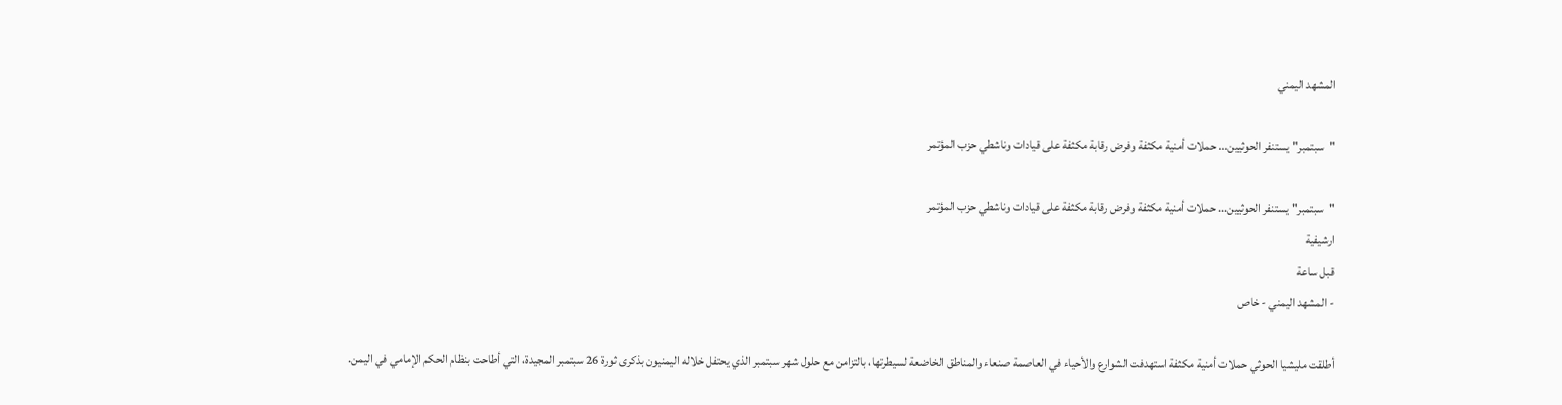المشهد اليمني

"سبتمبر" يستنفر الحوثيين... حملات أمنية مكثفة وفرض رقابة مكثفة على قيادات وناشطي حزب المؤتمر

"سبتمبر" يستنفر الحوثيين... حملات أمنية مكثفة وفرض رقابة مكثفة على قيادات وناشطي حزب المؤتمر
ارشيفية
قبل ساعة
- المشهد اليمني - خاص

أطلقت مليشيا الحوثي حملات أمنية مكثفة استهدفت الشوارع والأحياء في العاصمة صنعاء والمناطق الخاضعة لسيطرتها، بالتزامن مع حلول شهر سبتمبر الذي يحتفل خلاله اليمنيون بذكرى ثورة 26 سبتمبر المجيدة، التي أطاحت بنظام الحكم الإمامي في اليمن.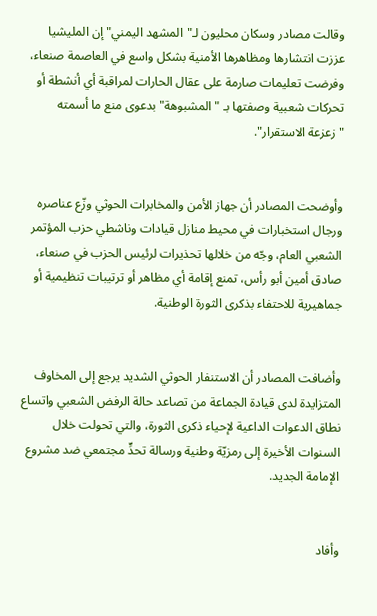وقالت مصادر وسكان محليون لـ"المشهد اليمني" إن المليشيا عززت انتشارها ومظاهرها الأمنية بشكل واسع في العاصمة صنعاء، وفرضت تعليمات صارمة على عقال الحارات لمراقبة أي أنشطة أو تحركات شعبية وصفتها بـ "المشبوهة" بدعوى منع ما أسمته "زعزعة الاستقرار".


وأوضحت المصادر أن جهاز الأمن والمخابرات الحوثي وزّع عناصره ورجال استخبارات في محيط منازل قيادات وناشطي حزب المؤتمر الشعبي العام، وجّه من خلالها تحذيرات لرئيس الحزب في صنعاء، صادق أمين أبو رأس، تمنع إقامة أي مظاهر أو ترتيبات تنظيمية أو جماهيرية للاحتفاء بذكرى الثورة الوطنية.


وأضافت المصادر أن الاستنفار الحوثي الشديد يرجع إلى المخاوف المتزايدة لدى قيادة الجماعة من تصاعد حالة الرفض الشعبي واتساع نطاق الدعوات الداعية لإحياء ذكرى الثورة، والتي تحولت خلال السنوات الأخيرة إلى رمزيّة وطنية ورسالة تحدٍّ مجتمعي ضد مشروع الإمامة الجديد.


وأفاد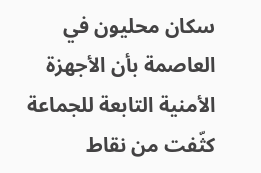سكان محليون في العاصمة بأن الأجهزة الأمنية التابعة للجماعة كثّفت من نقاط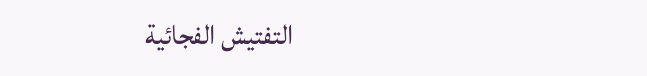التفتيش الفجائية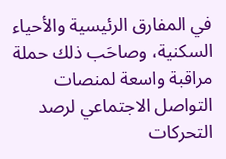في المفارق الرئيسية والأحياء السكنية، وصاحَب ذلك حملة مراقبة واسعة لمنصات التواصل الاجتماعي لرصد التحركات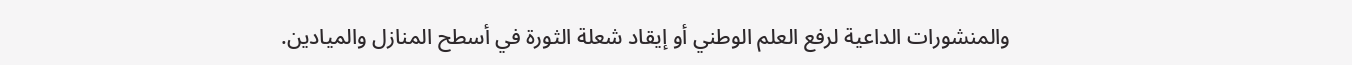والمنشورات الداعية لرفع العلم الوطني أو إيقاد شعلة الثورة في أسطح المنازل والميادين.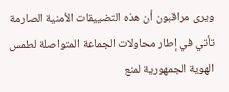ويرى مراقبون أن هذه التضييقات الأمنية الصارمة تأتي في إطار محاولات الجماعة المتواصلة لطمس الهوية الجمهورية لمنع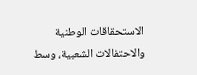الاستحقاقات الوطنية والاحتفالات الشعبية، وسط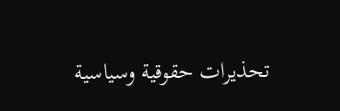تحذيرات حقوقية وسياسية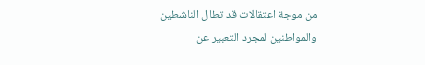من موجة اعتقالات قد تطال الناشطين والمواطنين لمجرد التعبير عن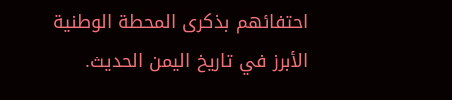احتفائهم بذكرى المحطة الوطنية الأبرز في تاريخ اليمن الحديث.